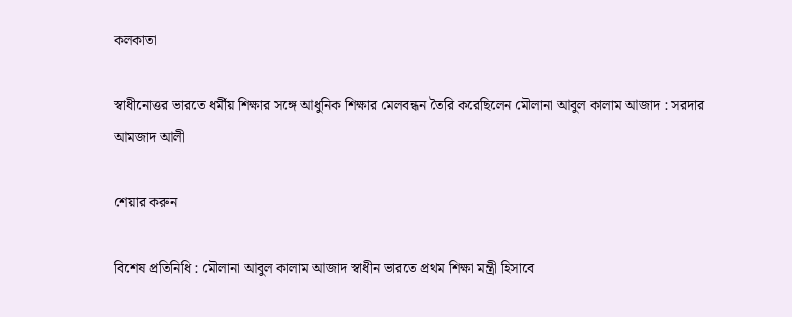কলকাতা

স্বাধীনোত্তর ভারতে ধর্মীয় শিক্ষার সঙ্গে আধুনিক শিক্ষার মেলবন্ধন তৈরি করেছিলেন মৌলানা আবুল কালাম আজাদ : সরদার আমজাদ আলী

শেয়ার করুন

বিশেষ প্রতিনিধি : মৌলানা আবুল কালাম আজাদ স্বাধীন ভারতে প্রথম শিক্ষা মন্ত্রী হিসাবে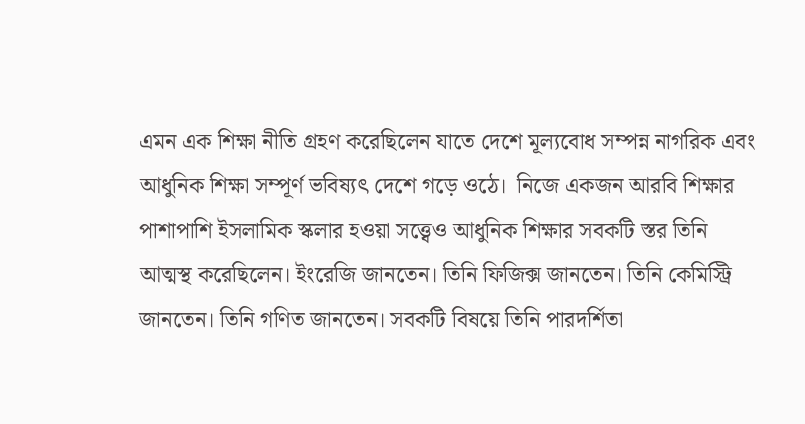এমন এক শিক্ষা নীতি গ্রহণ করেছিলেন যাতে দেশে মূল্যবোধ সম্পন্ন নাগরিক এবং আধুনিক শিক্ষা সম্পূর্ণ ভবিষ্যৎ দেশে গড়ে ওঠে।  নিজে একজন আরবি শিক্ষার পাশাপাশি ইসলামিক স্কলার হওয়া সত্ত্বেও আধুনিক শিক্ষার সবকটি স্তর তিনি আত্মস্থ করেছিলেন। ইংরেজি জানতেন। তিনি ফিজিক্স জানতেন। তিনি কেমিস্ট্রি জানতেন। তিনি গণিত জানতেন। সবকটি বিষয়ে তিনি পারদর্শিতা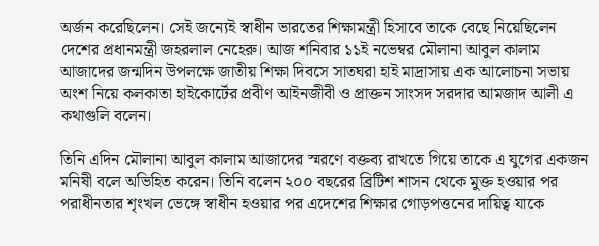অর্জন করেছিলেন। সেই জন্যেই স্বাধীন ভারতের শিক্ষামন্ত্রী হিসাবে তাকে বেছে নিয়েছিলেন দেশের প্রধানমন্ত্রী জহরলাল নেহেরু। আজ শনিবার ১১ই নভেম্বর মৌলানা আবুল কালাম আজাদের জন্মদিন উপলক্ষে জাতীয় শিক্ষা দিবসে সাতঘরা হাই মাদ্রাসায় এক আলোচনা সভায় অংশ নিয়ে কলকাতা হাইকোর্টের প্রবীণ আইনজীবী ও প্রাক্তন সাংসদ সরদার আমজাদ আলী এ কথাগুলি বলেন।

তিনি এদিন মৌলানা আবুল কালাম আজাদের স্মরণে বক্তব্য রাখতে গিয়ে তাকে এ যুগের একজন মনিষী বলে অভিহিত করেন। তিনি বলেন ২০০ বছরের ব্রিটিশ শাসন থেকে মুক্ত হওয়ার পর পরাধীনতার শৃংখল ভেঙ্গে স্বাধীন হওয়ার পর এদেশের শিক্ষার গোড়পত্তনের দায়িত্ব যাকে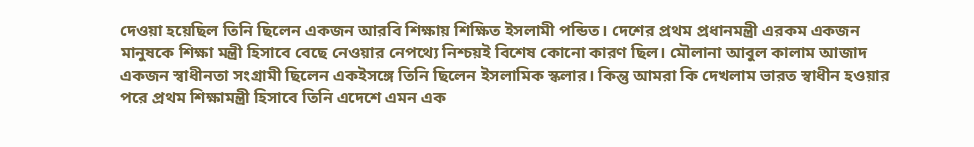দেওয়া হয়েছিল তিনি ছিলেন একজন আরবি শিক্ষায় শিক্ষিত ইসলামী পন্ডিত। দেশের প্রথম প্রধানমন্ত্রী এরকম একজন মানুষকে শিক্ষা মন্ত্রী হিসাবে বেছে নেওয়ার নেপথ্যে নিশ্চয়ই বিশেষ কোনো কারণ ছিল। মৌলানা আবুল কালাম আজাদ একজন স্বাধীনতা সংগ্রামী ছিলেন একইসঙ্গে তিনি ছিলেন ইসলামিক স্কলার। কিন্তু আমরা কি দেখলাম ভারত স্বাধীন হওয়ার পরে প্রথম শিক্ষামন্ত্রী হিসাবে তিনি এদেশে এমন এক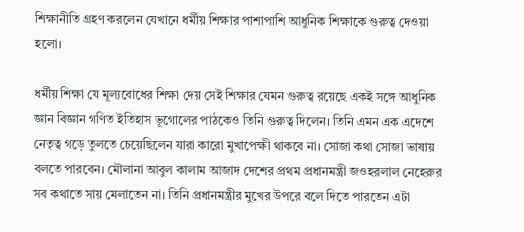শিক্ষানীতি গ্রহণ করলেন যেখানে ধর্মীয় শিক্ষার পাশাপাশি আধুনিক শিক্ষাকে গুরুত্ব দেওয়া হলো।

ধর্মীয় শিক্ষা যে মূল্যবোধের শিক্ষা দেয় সেই শিক্ষার যেমন গুরুত্ব রয়েছে একই সঙ্গে আধুনিক জ্ঞান বিজ্ঞান গণিত ইতিহাস ভূগোলের পাঠকেও তিনি গুরুত্ব দিলেন। তিনি এমন এক এদেশে নেতৃত্ব গড়ে তুলতে চেয়েছিলেন যারা কারো মুখাপেক্ষী থাকবে না। সোজা কথা সোজা ভাষায় বলতে পারবেন। মৌলানা আবুল কালাম আজাদ দেশের প্রথম প্রধানমন্ত্রী জওহরলাল নেহেরুর সব কথাতে সায় মেলাতেন না। তিনি প্রধানমন্ত্রীর মুখের উপরে বলে দিতে পারতেন এটা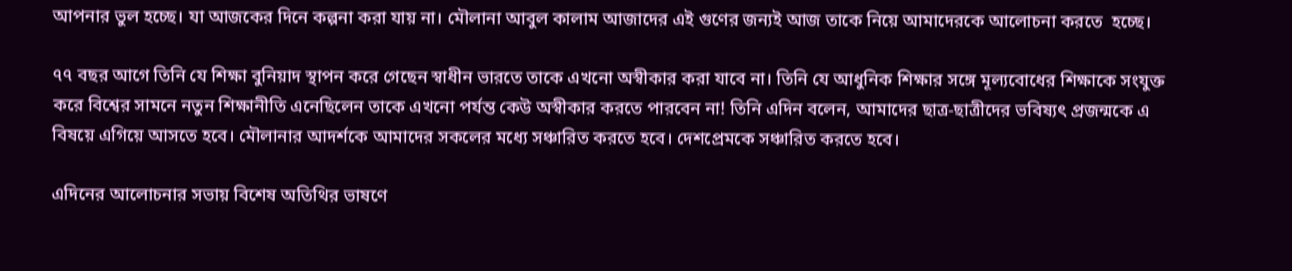আপনার ভুল হচ্ছে। যা আজকের দিনে কল্পনা করা যায় না। মৌলানা আবুল কালাম আজাদের এই গুণের জন্যই আজ তাকে নিয়ে আমাদেরকে আলোচনা করতে  হচ্ছে।

৭৭ বছর আগে তিনি যে শিক্ষা বুনিয়াদ স্থাপন করে গেছেন স্বাধীন ভারতে তাকে এখনো অস্বীকার করা যাবে না। তিনি যে আধুনিক শিক্ষার সঙ্গে মূল্যবোধের শিক্ষাকে সংযুক্ত করে বিশ্বের সামনে নতুন শিক্ষানীতি এনেছিলেন তাকে এখনো পর্যন্ত কেউ অস্বীকার করতে পারবেন না! তিনি এদিন বলেন, আমাদের ছাত্র-ছাত্রীদের ভবিষ্যৎ প্রজন্মকে এ বিষয়ে এগিয়ে আসতে হবে। মৌলানার আদর্শকে আমাদের সকলের মধ্যে সঞ্চারিত করতে হবে। দেশপ্রেমকে সঞ্চারিত করতে হবে।

এদিনের আলোচনার সভায় বিশেষ অতিথির ভাষণে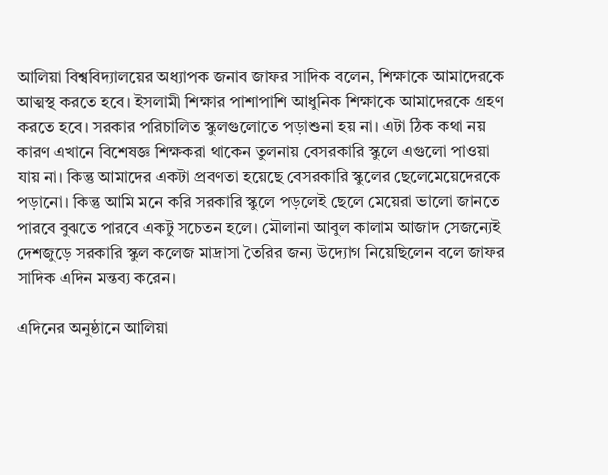আলিয়া বিশ্ববিদ্যালয়ের অধ্যাপক জনাব জাফর সাদিক বলেন, শিক্ষাকে আমাদেরকে আত্মস্থ করতে হবে। ইসলামী শিক্ষার পাশাপাশি আধুনিক শিক্ষাকে আমাদেরকে গ্রহণ করতে হবে। সরকার পরিচালিত স্কুলগুলোতে পড়াশুনা হয় না। এটা ঠিক কথা নয় কারণ এখানে বিশেষজ্ঞ শিক্ষকরা থাকেন তুলনায় বেসরকারি স্কুলে এগুলো পাওয়া যায় না। কিন্তু আমাদের একটা প্রবণতা হয়েছে বেসরকারি স্কুলের ছেলেমেয়েদেরকে পড়ানো। কিন্তু আমি মনে করি সরকারি স্কুলে পড়লেই ছেলে মেয়েরা ভালো জানতে পারবে বুঝতে পারবে একটু সচেতন হলে। মৌলানা আবুল কালাম আজাদ সেজন্যেই দেশজুড়ে সরকারি স্কুল কলেজ মাদ্রাসা তৈরির জন্য উদ্যোগ নিয়েছিলেন বলে জাফর সাদিক এদিন মন্তব্য করেন।

এদিনের অনুষ্ঠানে আলিয়া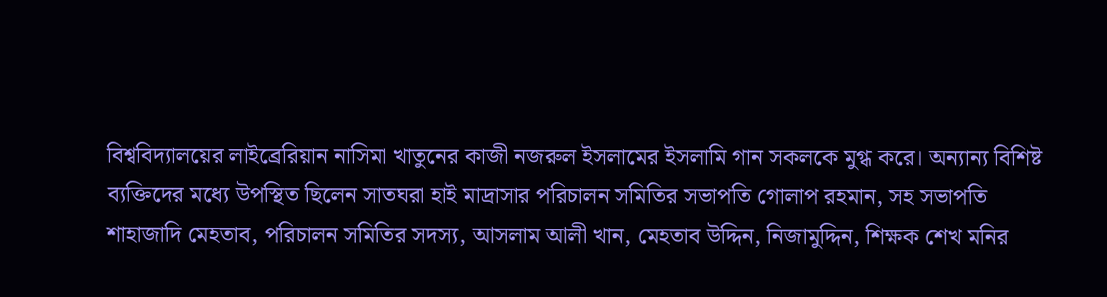বিশ্ববিদ্যালয়ের লাইব্রেরিয়ান নাসিমা খাতুনের কাজী নজরুল ইসলামের ইসলামি গান সকলকে মুগ্ধ করে। অন্যান্য বিশিষ্ট ব্যক্তিদের মধ্যে উপস্থিত ছিলেন সাতঘরা হাই মাদ্রাসার পরিচালন সমিতির সভাপতি গোলাপ রহমান, সহ সভাপতি শাহাজাদি মেহতাব, পরিচালন সমিতির সদস্য, আসলাম আলী খান, মেহতাব উদ্দিন, নিজামুদ্দিন, শিক্ষক শেখ মনির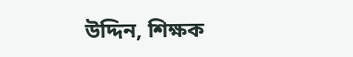উদ্দিন, শিক্ষক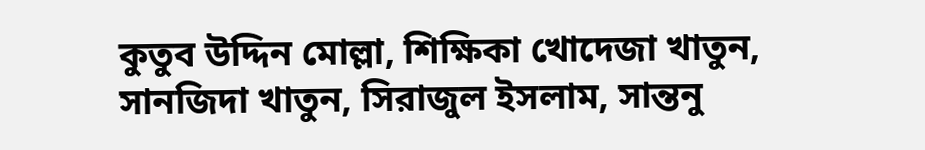কুতুব উদ্দিন মোল্লা, শিক্ষিকা খোদেজা খাতুন, সানজিদা খাতুন, সিরাজুল ইসলাম, সান্তনু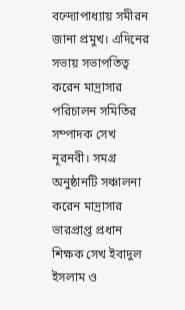বন্দ্যোপাধ্যায় সমীরন জানা প্রমুখ। এদিনের সভায় সভাপতিত্ব করেন মাদ্রাসার পরিচালন সমিতির সম্পাদক সেখ নূরনবী। সমগ্র অনুষ্ঠানটি সঞ্চালনা করেন মাদ্রাসার ভারপ্রাপ্ত প্রধান শিক্ষক সেখ ইবাদুল ইসলাম ও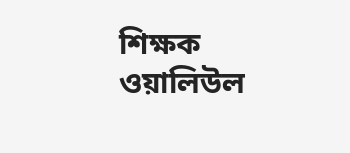শিক্ষক ওয়ালিউল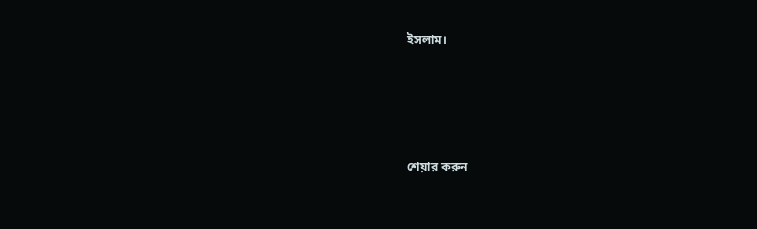ইসলাম।




শেয়ার করুন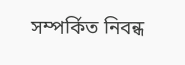সম্পর্কিত নিবন্ধ